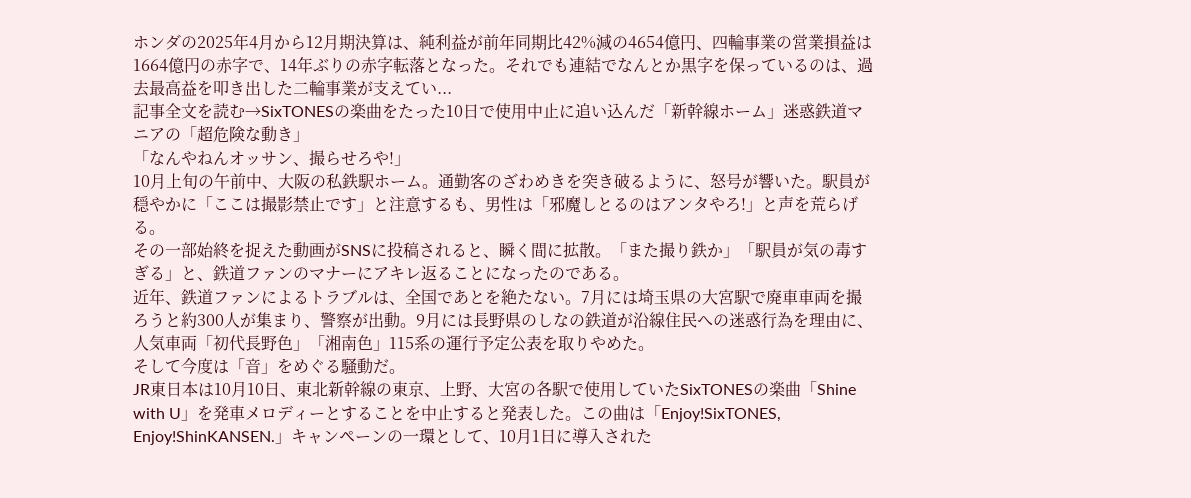ホンダの2025年4月から12月期決算は、純利益が前年同期比42%減の4654億円、四輪事業の営業損益は1664億円の赤字で、14年ぶりの赤字転落となった。それでも連結でなんとか黒字を保っているのは、過去最高益を叩き出した二輪事業が支えてい...
記事全文を読む→SixTONESの楽曲をたった10日で使用中止に追い込んだ「新幹線ホーム」迷惑鉄道マニアの「超危険な動き」
「なんやねんオッサン、撮らせろや!」
10月上旬の午前中、大阪の私鉄駅ホーム。通勤客のざわめきを突き破るように、怒号が響いた。駅員が穏やかに「ここは撮影禁止です」と注意するも、男性は「邪魔しとるのはアンタやろ!」と声を荒らげる。
その一部始終を捉えた動画がSNSに投稿されると、瞬く間に拡散。「また撮り鉄か」「駅員が気の毒すぎる」と、鉄道ファンのマナーにアキレ返ることになったのである。
近年、鉄道ファンによるトラブルは、全国であとを絶たない。7月には埼玉県の大宮駅で廃車車両を撮ろうと約300人が集まり、警察が出動。9月には長野県のしなの鉄道が沿線住民への迷惑行為を理由に、人気車両「初代長野色」「湘南色」115系の運行予定公表を取りやめた。
そして今度は「音」をめぐる騒動だ。
JR東日本は10月10日、東北新幹線の東京、上野、大宮の各駅で使用していたSixTONESの楽曲「Shine with U」を発車メロディーとすることを中止すると発表した。この曲は「Enjoy!SixTONES, Enjoy!ShinKANSEN.」キャンペーンの一環として、10月1日に導入された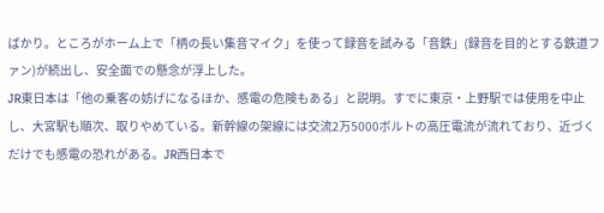ばかり。ところがホーム上で「柄の長い集音マイク」を使って録音を試みる「音鉄」(録音を目的とする鉄道ファン)が続出し、安全面での懸念が浮上した。
JR東日本は「他の乗客の妨げになるほか、感電の危険もある」と説明。すでに東京・上野駅では使用を中止し、大宮駅も順次、取りやめている。新幹線の架線には交流2万5000ボルトの高圧電流が流れており、近づくだけでも感電の恐れがある。JR西日本で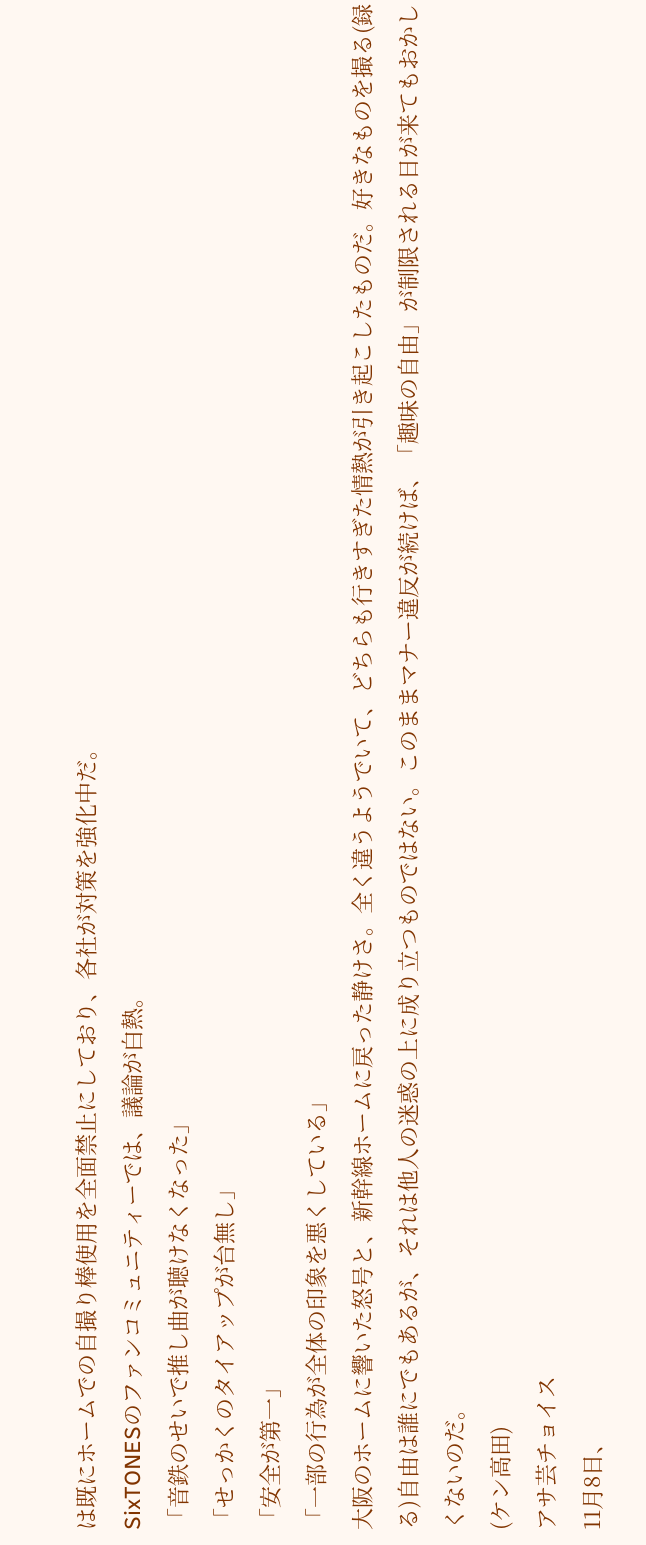は既にホームでの自撮り棒使用を全面禁止にしており、各社が対策を強化中だ。
SixTONESのファンコミュニティーでは、議論が白熱。
「音鉄のせいで推し曲が聴けなくなった」
「せっかくのタイアップが台無し」
「安全が第一」
「一部の行為が全体の印象を悪くしている」
大阪のホームに響いた怒号と、新幹線ホームに戻った静けさ。全く違うようでいて、どちらも行きすぎた情熱が引き起こしたものだ。好きなものを撮る(録る)自由は誰にでもあるが、それは他人の迷惑の上に成り立つものではない。このままマナー違反が続けば、「趣味の自由」が制限される日が来てもおかしくないのだ。
(ケン高田)
アサ芸チョイス
11月8日、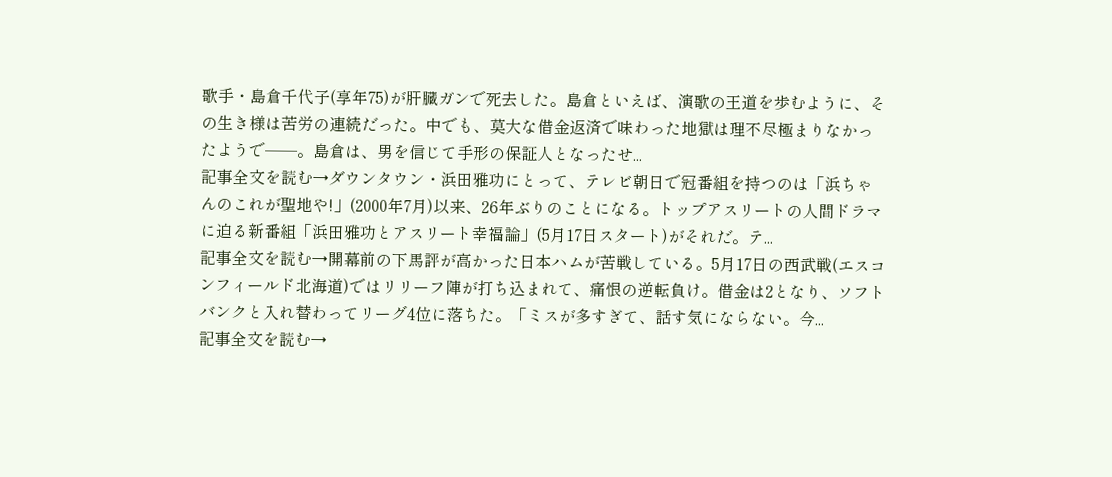歌手・島倉千代子(享年75)が肝臓ガンで死去した。島倉といえば、演歌の王道を歩むように、その生き様は苦労の連続だった。中でも、莫大な借金返済で味わった地獄は理不尽極まりなかったようで──。島倉は、男を信じて手形の保証人となったせ...
記事全文を読む→ダウンタウン・浜田雅功にとって、テレビ朝日で冠番組を持つのは「浜ちゃんのこれが聖地や!」(2000年7月)以来、26年ぶりのことになる。トップアスリートの人間ドラマに迫る新番組「浜田雅功とアスリート幸福論」(5月17日スタート)がそれだ。テ...
記事全文を読む→開幕前の下馬評が高かった日本ハムが苦戦している。5月17日の西武戦(エスコンフィールド北海道)ではリリーフ陣が打ち込まれて、痛恨の逆転負け。借金は2となり、ソフトバンクと入れ替わってリーグ4位に落ちた。「ミスが多すぎて、話す気にならない。今...
記事全文を読む→